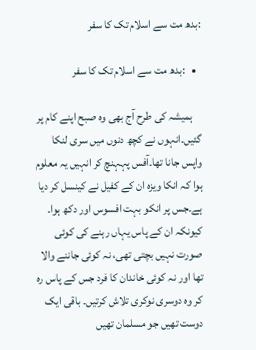:بدھ مت سے اسلام تک کا سفر

  •   :بدھ مت سے اسلام تک کا سفر

    ہمیشہ کی طرح آج بھی وہ صبح اپنے کام پر گئیں۔انہوں نے کچھ دنوں میں سری لنکا واپس جانا تھا۔آفس پہہنچ کر انہیں یہ معلوم ہوا کہ انکا ویزہ ان کے کفیل نے کینسل کر دیا ہے۔جس پر انکو بہت افسوس اور دکھ ہوا۔ کیونکہ ان کے پاس یہاں رہنے کی کوئی صورت نہیں بچتی تھی، نہ کوئی جاننے والا تھا اور نہ کوئی خاندان کا فرد جس کے پاس رہ کر وہ دوسری نوکری تلاش کرتیں۔ باقی ایک دوست تھیں جو مسلمان تھیں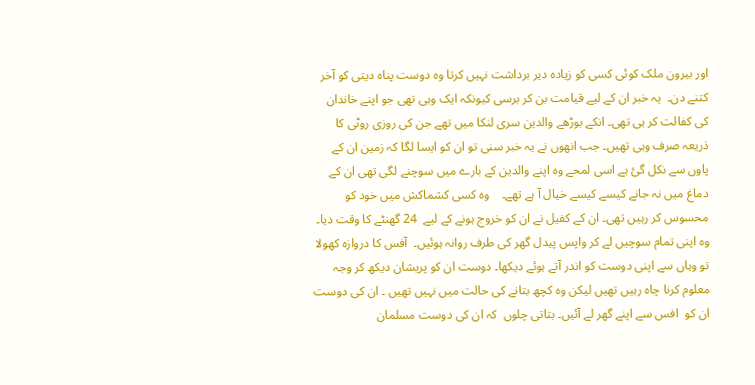اور بیرون ملک کوئی کسی کو زیادہ دیر برداشت نہیں کرتا وہ دوست پناہ دیتی کو آخر کتنے دن۔  یہ خبر ان کے لیے قیامت بن کر برسی کیونکہ ایک وہی تھی جو اپنے خاندان کی کفالت کر ہی تھی۔ انکے بوڑھے والدین سری لنکا میں تھے جن کی روزی روٹی کا ذریعہ صرف وہی تھیں۔ جب انھوں نے یہ خبر سنی تو ان کو ایسا لگا کہ زمین ان کے پاوں سے نکل گئ ہے اسی لمحے وہ اپنے والدین کے بارے میں سوچنے لگی تھی ان کے دماغ میں نہ جانے کیسے کیسے خیال آ ہے تھے۔    وہ کسی کشماکش میں خود کو محسوس کر رہیں تھی۔ ان کے کفیل نے ان کو خروج ہونے کے لیے  24 گھنٹے کا وقت دیا۔ وہ اپنی تمام سوچیں لے کر واپس پیدل گھر کی طرف روانہ ہوئیں۔  آفس کا دروازہ کھولا تو وہاں سے اپنی دوست کو اندر آتے ہوئے دیکھا۔ دوست ان کو پریشان دیکھ کر وجہ معلوم کرنا چاہ رہیں تھیں لیکن وہ کچھ بتانے کی حالت میں نہیں تھیں ۔ ان کی دوست ان کو  افس سے اپنے گھر لے آئیں۔ بتاتی چلوں  کہ ان کی دوست مسلمان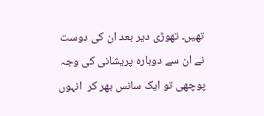تھیں۔ تھوڑی دیر بعد ان کی دوست نے ان سے دوبارہ پریشانی کی وجہ پوچھی تو ایک سانس بھر کر  انہوں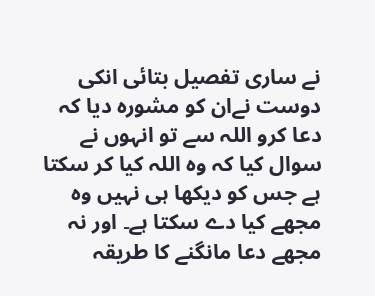نے ساری تفصیل بتائی انکی دوست نےان کو مشورہ دیا کہ دعا کرو اللہ سے تو انہوں نے سوال کیا کہ وہ اللہ کیا کر سکتا ہے جس کو دیکھا ہی نہیں وہ مجھے کیا دے سکتا ہے۔ اور نہ مجھے دعا مانگنے کا طریقہ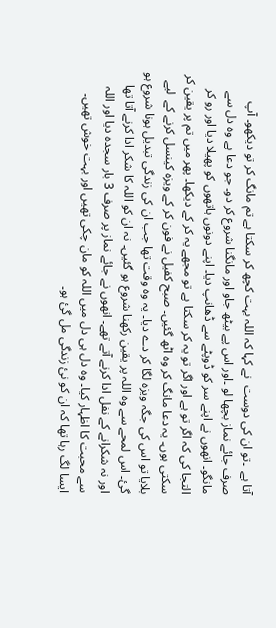آتا ہے  ۔تو ان کی دوست  نے کہا کہ اللہ بہت کچھ کر سکتا ہے تم مانگ کر تو دیکھو۔ آپ صرف جائے نماز بچھا لو ۔اور اس پے بیٹھ جاو اور مانگنا شروع کر دو۔ جو دعا ہے وہ دل سے مانگو۔ انھوں نے اپنے سر کو ڈوپٹے سے ڈھانپ دیا۔ اپنے دونوں ہاتھوں کو پھیلا دیا اور رو کر التجا کی کہ اگر تو ہے اور اگر تو یہ کر سکتا ہے تو مجھے یہ کر کے دیکھا۔ پھر میں تم پر یقین کر سکتی ہوں۔ یہ دعا مانگ کر وہ اٹھ گئیں۔ صبح کفیل نے فون کر کے ویزہ کینسل کرنے کے  لیے بلایا تو اس کی جگہ ویزہ لگا کر دے دیا۔ یہ وہ وقت تھا جب ان کی زندگی تبدیل ہونا شروع ہو گئ۔ اس لمحے سے وہ اللہ پر یقین رکھنا شروع ہو گئیں۔ نہ ان کو اللہ کا شکر ادا کرنے آتا تھا اور نہ شکرانے کے نفل ادا کرنے آتے تھے۔ انھوں نے جائے نماز پر صرف 3 بار سجدہ دیا اور اللہ سے محبت کا اظہار کیا۔ وہ دل ہی دل میں اللہ کو مان چکی تھیں اور بہت خوش تھیں۔ ایسا لگ رہا تھا کہ ان کو نئ زندگی مل گئ ہو۔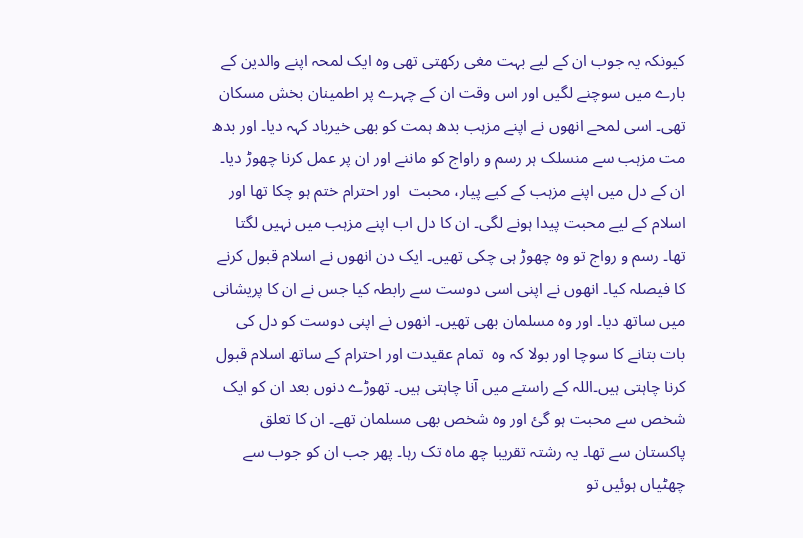کیونکہ یہ جوب ان کے لیے بہت مغی رکھتی تھی وہ ایک لمحہ اپنے والدین کے بارے میں سوچنے لگیں اور اس وقت ان کے چہرے پر اطمینان بخش مسکان تھی۔ اسی لمحے انھوں نے اپنے مزہب بدھ ہمت کو بھی خیرباد کہہ دیا۔ اور بدھ مت مزہب سے منسلک ہر رسم و راواج کو ماننے اور ان پر عمل کرنا چھوڑ دیا۔ ان کے دل میں اپنے مزہب کے کیے پیار، محبت  اور احترام ختم ہو چکا تھا اور اسلام کے لیے محبت پیدا ہونے لگی۔ ان کا دل اب اپنے مزہب میں نہیں لگتا تھا۔ رسم و رواج تو وہ چھوڑ ہی چکی تھیں۔ ایک دن انھوں نے اسلام قبول کرنے کا فیصلہ کیا۔ انھوں نے اپنی اسی دوست سے رابطہ کیا جس نے ان کا پریشانی میں ساتھ دیا۔ اور وہ مسلمان بھی تھیں۔ انھوں نے اپنی دوست کو دل کی بات بتانے کا سوچا اور بولا کہ وہ  تمام عقیدت اور احترام کے ساتھ اسلام قبول کرنا چاہتی ہیں۔اللہ کے راستے میں آنا چاہتی ہیں۔ تھوڑے دنوں بعد ان کو ایک شخص سے محبت ہو گئ اور وہ شخص بھی مسلمان تھے۔ ان کا تعلق پاکستان سے تھا۔ یہ رشتہ تقریبا چھ ماہ تک رہا۔ پھر جب ان کو جوب سے چھٹیاں ہوئیں تو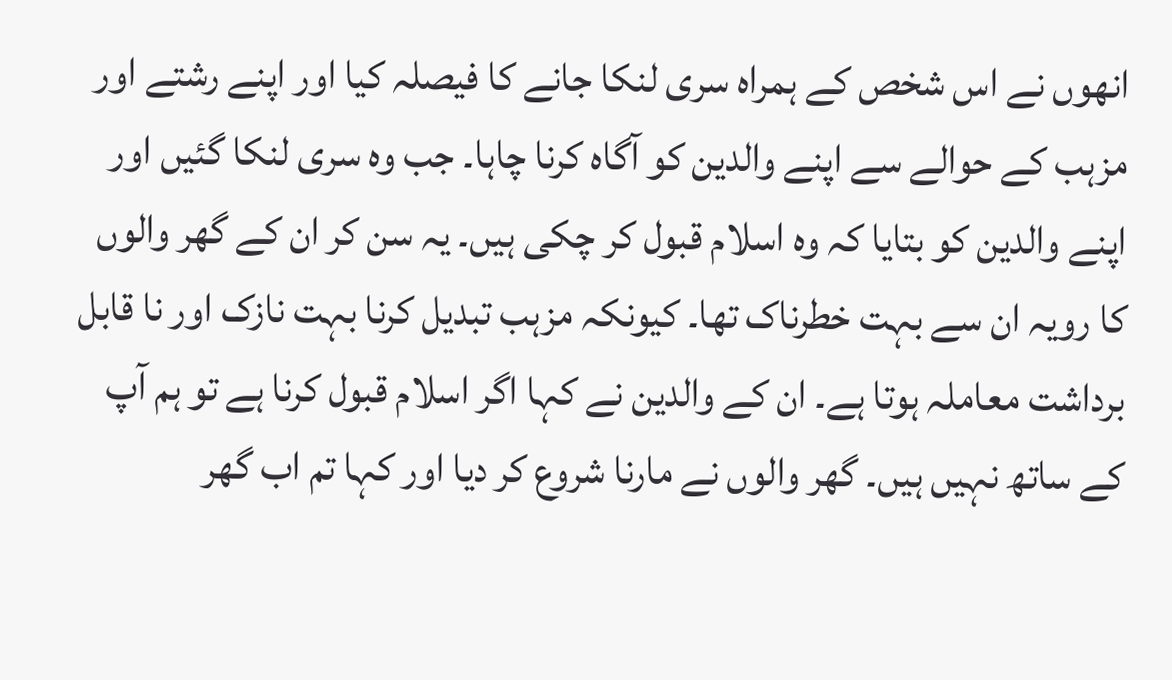انھوں نے اس شخص کے ہمراہ سری لنکا جانے کا فیصلہ کیا اور اپنے رشتے اور مزہب کے حوالے سے اپنے والدین کو آگاہ کرنا چاہا۔ جب وہ سری لنکا گئیں اور اپنے والدین کو بتایا کہ وہ اسلام قبول کر چکی ہیں۔ یہ سن کر ان کے گھر والوں کا رویہ ان سے بہت خطرناک تھا۔ کیونکہ مزہب تبدیل کرنا بہت نازک اور نا قابل برداشت معاملہ ہوتا ہے۔ ان کے والدین نے کہا اگر اسلام قبول کرنا ہے تو ہم آپ کے ساتھ نہیں ہیں۔ گھر والوں نے مارنا شروع کر دیا اور کہا تم اب گھر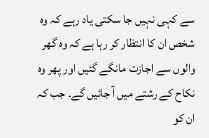سے کہی نہیں جا سکتی یاد رہے کہ وہ شخص ان کا انتظار کر رہا ہے کہ وہ گھر والوں سے اجازت مانگے گئیں اور پھر وہ نکاح کے رشتے میں آ جائیں گے۔ جب کہ ان کو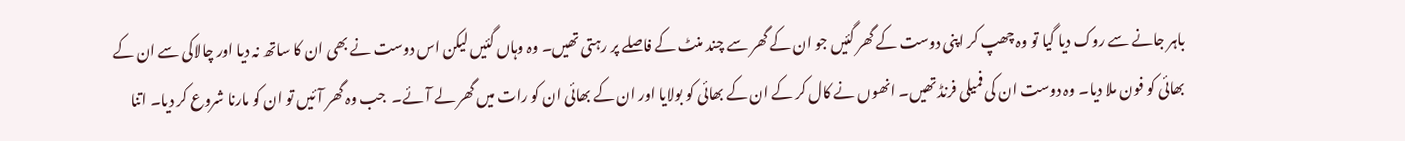باہر جانے سے روک دیا گیا تو وہ چھپ کر اپنی دوست کے گھر گئیں جو ان کے گھر سے چند منٹ کے فاصلے پر رہتی تھیں۔ وہ وہاں گئیں لیکن اس دوست نے بھی ان کا ساتھ نہ دیا اور چالاکی سے ان کے بھائی کو فون ملا دیا۔ وہ دوست ان کی فمیلی فرنڈ تھیں۔ انھوں نے کال کر کے ان کے بھائی کو بولایا اور ان کے بھائی ان کو رات میں گھر لے آئے۔  جب وہ گھر آئیں تو ان کو مارنا شروع کر دیا۔ اتنا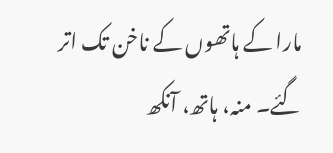مارا کے ہاتھوں کے ناخن تک اتر گئے۔ منہ، ہاتھ، آنکھ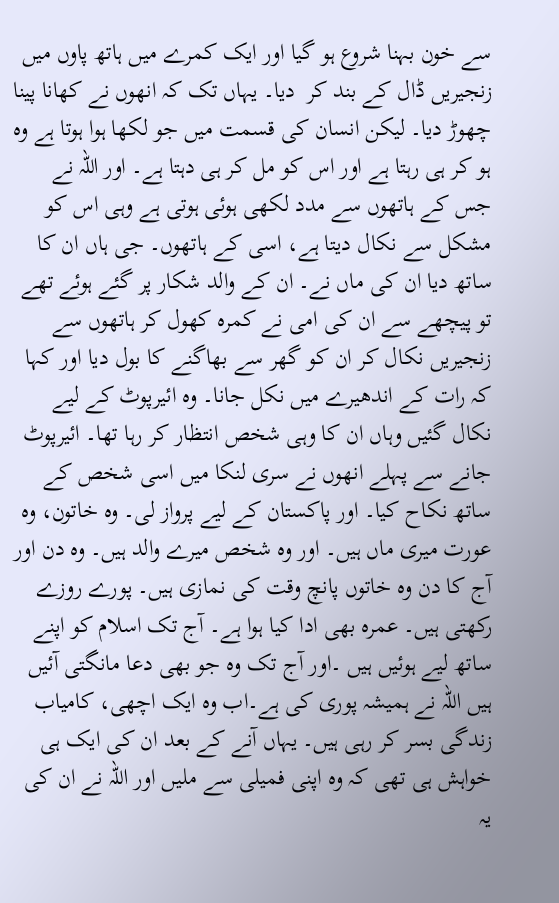سے خون بہنا شروع ہو گیا اور ایک کمرے میں ہاتھ پاوں میں زنجیریں ڈال کے بند کر  دیا۔ یہاں تک کہ انھوں نے کھانا پینا چھوڑ دیا۔ لیکن انسان کی قسمت میں جو لکھا ہوا ہوتا ہے وہ ہو کر ہی رہتا ہے اور اس کو مل کر ہی دہتا ہے۔ اور اللہ نے جس کے ہاتھوں سے مدد لکھی ہوئی ہوتی ہے وہی اس کو  مشکل سے نکال دیتا ہے، اسی کے ہاتھوں۔ جی ہاں ان کا ساتھ دیا ان کی ماں نے۔ ان کے والد شکار پر گئے ہوئے تھے تو پیچھے سے ان کی امی نے کمرہ کھول کر ہاتھوں سے زنجیریں نکال کر ان کو گھر سے بھاگنے کا بول دیا اور کہا کہ رات کے اندھیرے میں نکل جانا۔ وہ ائیرپوٹ کے لیے نکال گئیں وہاں ان کا وہی شخص انتظار کر رہا تھا۔ ائیرپوٹ جانے سے پہلے انھوں نے سری لنکا میں اسی شخص کے ساتھ نکاح کیا۔ اور پاکستان کے لیے پرواز لی۔ وہ خاتون، وہ عورت میری ماں ہیں۔ اور وہ شخص میرے والد ہیں۔ وہ دن اور آج کا دن وہ خاتوں پانچ وقت کی نمازی ہیں۔ پورے روزے رکھتی ہیں۔ عمرہ بھی ادا کیا ہوا ہے۔ آج تک اسلام کو اپنے ساتھ لیے ہوئیں ہیں ۔اور آج تک وہ جو بھی دعا مانگتی آئیں ہیں اللہ نے ہمیشہ پوری کی ہے۔اب وہ ایک اچھی، کامیاب زندگی بسر کر رہی ہیں۔ یہاں آنے کے بعد ان کی ایک ہی خواہش ہی تھی کہ وہ اپنی فمیلی سے ملیں اور اللہ نے ان کی یہ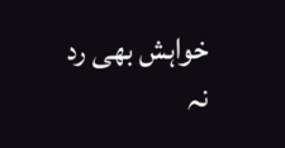خواہش بھی رد نہ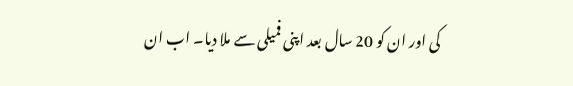کی اور ان کو 20 سال بعد اپنی فمیلی سے ملا دیا۔ اب ان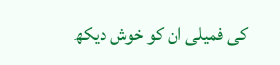کی فمیلی ان کو خوش دیکھ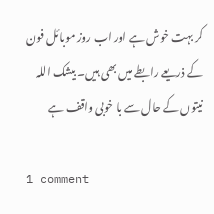کر بہت خوش ہے اور اب روز موبائل فون کے ذریعے رابطے میں بھی ہیں۔ بیشک اللہ نیتوں کے حال سے با خوبی واقف ہے

1 comment